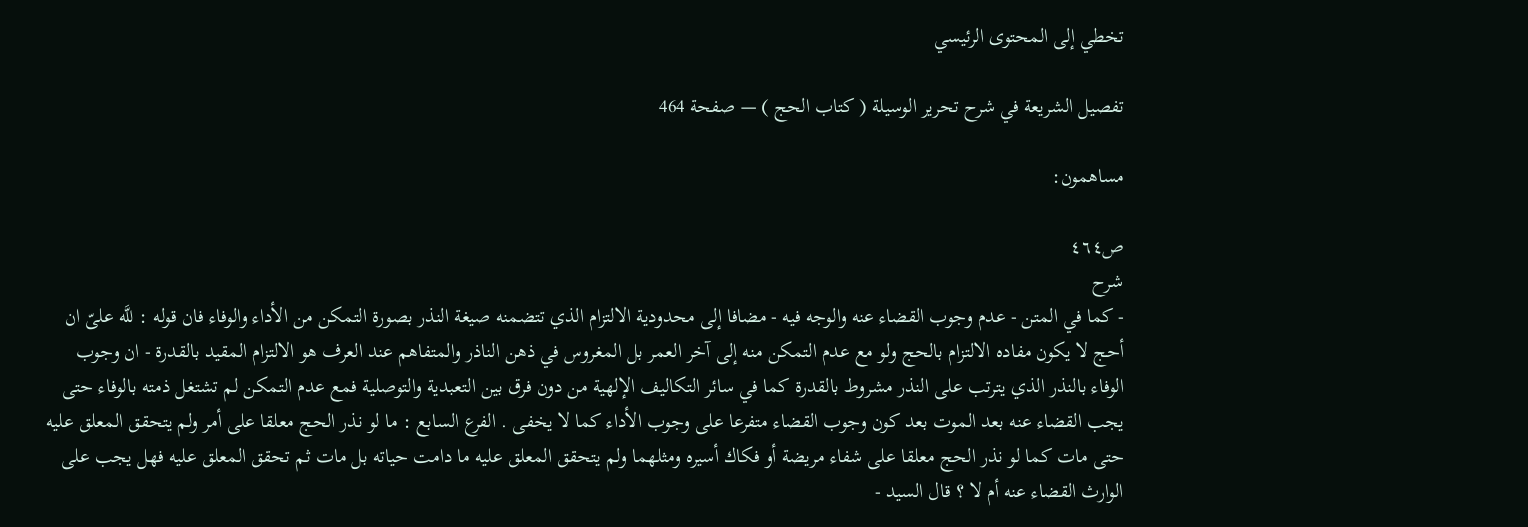تخطي إلى المحتوى الرئيسي

تفصيل الشريعة في شرح تحرير الوسيلة ( كتاب الحج ) — صفحة 464

مساهمون:

ص٤٦٤
شرح
- كما في المتن - عدم وجوب القضاء عنه والوجه فيه - مضافا إلى محدودية الالتزام الذي تتضمنه صيغة النذر بصورة التمكن من الأداء والوفاء فان قوله : للَّه علىّ ان أحج لا يكون مفاده الالتزام بالحج ولو مع عدم التمكن منه إلى آخر العمر بل المغروس في ذهن الناذر والمتفاهم عند العرف هو الالتزام المقيد بالقدرة - ان وجوب الوفاء بالنذر الذي يترتب على النذر مشروط بالقدرة كما في سائر التكاليف الإلهية من دون فرق بين التعبدية والتوصلية فمع عدم التمكن لم تشتغل ذمته بالوفاء حتى يجب القضاء عنه بعد الموت بعد كون وجوب القضاء متفرعا على وجوب الأداء كما لا يخفى . الفرع السابع : ما لو نذر الحج معلقا على أمر ولم يتحقق المعلق عليه حتى مات كما لو نذر الحج معلقا على شفاء مريضة أو فكاك أسيره ومثلهما ولم يتحقق المعلق عليه ما دامت حياته بل مات ثم تحقق المعلق عليه فهل يجب على الوارث القضاء عنه أم لا ؟ قال السيد -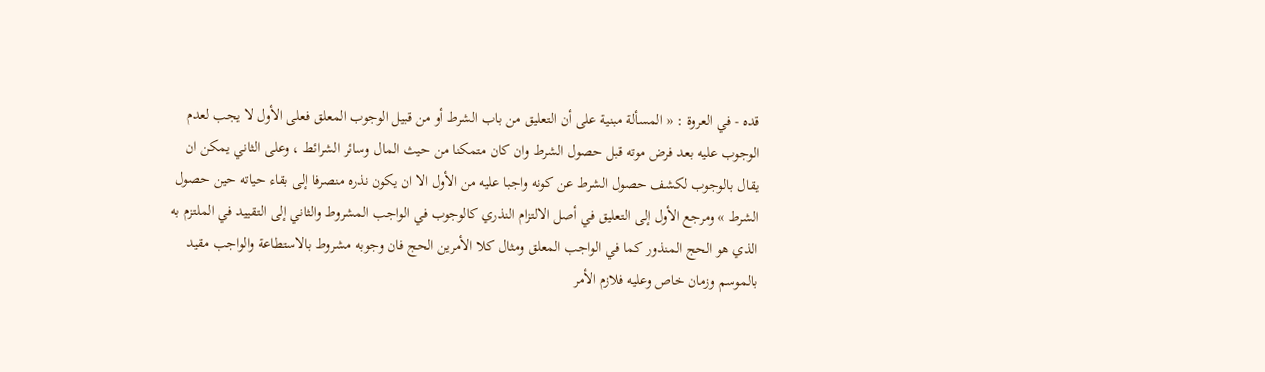قده - في العروة : « المسألة مبنية على أن التعليق من باب الشرط أو من قبيل الوجوب المعلق فعلى الأول لا يجب لعدم الوجوب عليه بعد فرض موته قبل حصول الشرط وان كان متمكنا من حيث المال وسائر الشرائط ، وعلى الثاني يمكن ان يقال بالوجوب لكشف حصول الشرط عن كونه واجبا عليه من الأول الا ان يكون نذره منصرفا إلى بقاء حياته حين حصول الشرط » ومرجع الأول إلى التعليق في أصل الالتزام النذري كالوجوب في الواجب المشروط والثاني إلى التقييد في الملتزم به الذي هو الحج المنذور كما في الواجب المعلق ومثال كلا الأمرين الحج فان وجوبه مشروط بالاستطاعة والواجب مقيد بالموسم وزمان خاص وعليه فلازم الأمر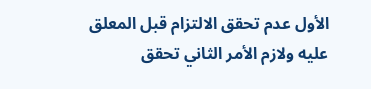الأول عدم تحقق الالتزام قبل المعلق عليه ولازم الأمر الثاني تحقق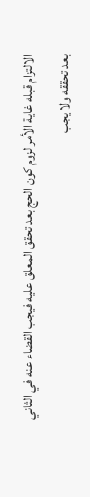الالتزام قبله غاية الأمر لزوم كون الحج بعد تحقق المعلق عليه فيجب القضاء عنه في الثاني بعد تحققه ولا يجب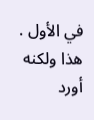في الأول . هذا ولكنه أورد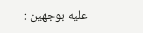عليه بوجهين :